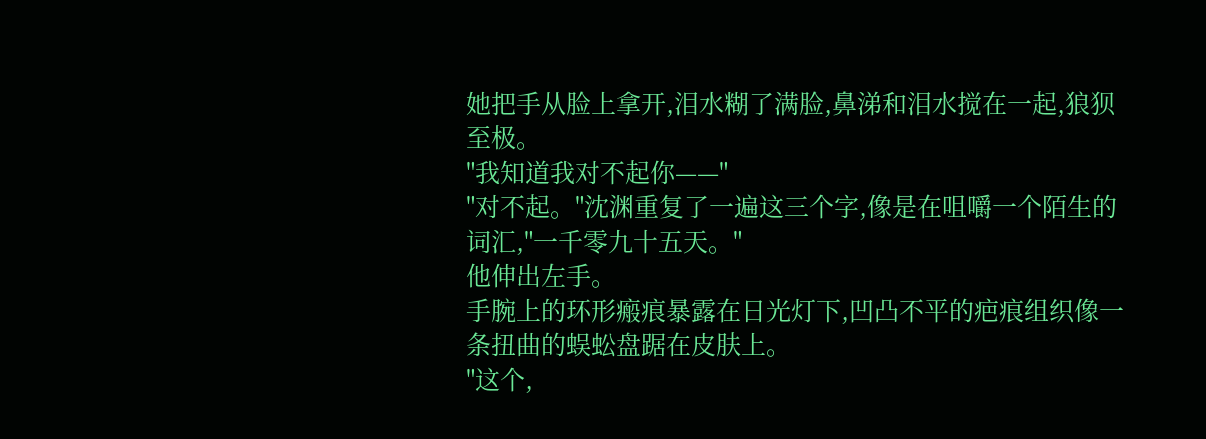她把手从脸上拿开,泪水糊了满脸,鼻涕和泪水搅在一起,狼狈至极。
"我知道我对不起你——"
"对不起。"沈渊重复了一遍这三个字,像是在咀嚼一个陌生的词汇,"一千零九十五天。"
他伸出左手。
手腕上的环形瘢痕暴露在日光灯下,凹凸不平的疤痕组织像一条扭曲的蜈蚣盘踞在皮肤上。
"这个,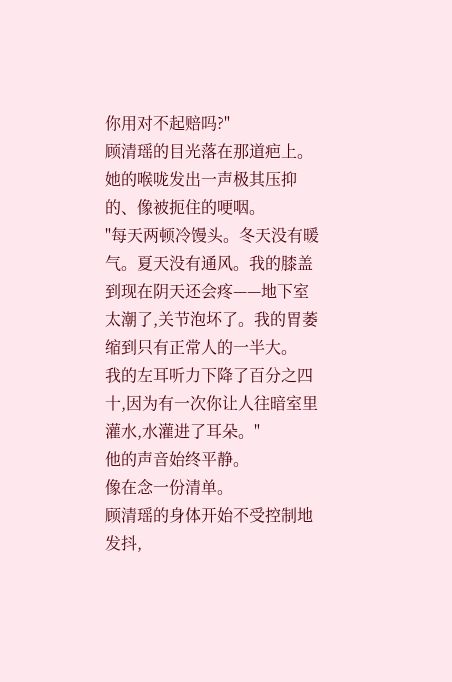你用对不起赔吗?"
顾清瑶的目光落在那道疤上。
她的喉咙发出一声极其压抑的、像被扼住的哽咽。
"每天两顿冷馒头。冬天没有暖气。夏天没有通风。我的膝盖到现在阴天还会疼——地下室太潮了,关节泡坏了。我的胃萎缩到只有正常人的一半大。
我的左耳听力下降了百分之四十,因为有一次你让人往暗室里灌水,水灌进了耳朵。"
他的声音始终平静。
像在念一份清单。
顾清瑶的身体开始不受控制地发抖,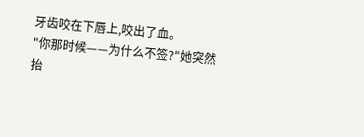牙齿咬在下唇上,咬出了血。
"你那时候——为什么不签?"她突然抬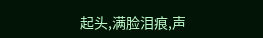起头,满脸泪痕,声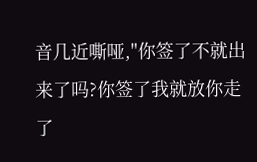音几近嘶哑,"你签了不就出来了吗?你签了我就放你走了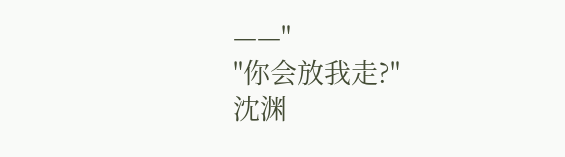——"
"你会放我走?"
沈渊